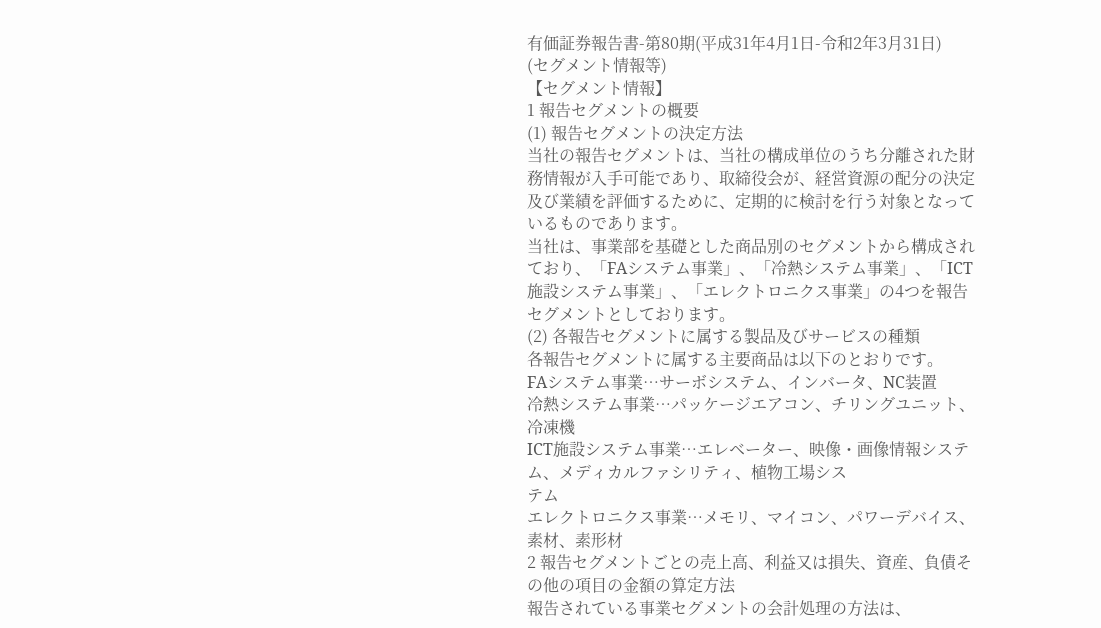有価証券報告書-第80期(平成31年4月1日-令和2年3月31日)
(セグメント情報等)
【セグメント情報】
1 報告セグメントの概要
(1) 報告セグメントの決定方法
当社の報告セグメントは、当社の構成単位のうち分離された財務情報が入手可能であり、取締役会が、経営資源の配分の決定及び業績を評価するために、定期的に検討を行う対象となっているものであります。
当社は、事業部を基礎とした商品別のセグメントから構成されており、「FAシステム事業」、「冷熱システム事業」、「ICT施設システム事業」、「エレクトロニクス事業」の4つを報告セグメントとしております。
(2) 各報告セグメントに属する製品及びサービスの種類
各報告セグメントに属する主要商品は以下のとおりです。
FAシステム事業…サーボシステム、インバータ、NC装置
冷熱システム事業…パッケージエアコン、チリングユニット、冷凍機
ICT施設システム事業…エレベーター、映像・画像情報システム、メディカルファシリティ、植物工場シス
テム
エレクトロニクス事業…メモリ、マイコン、パワーデバイス、素材、素形材
2 報告セグメントごとの売上高、利益又は損失、資産、負債その他の項目の金額の算定方法
報告されている事業セグメントの会計処理の方法は、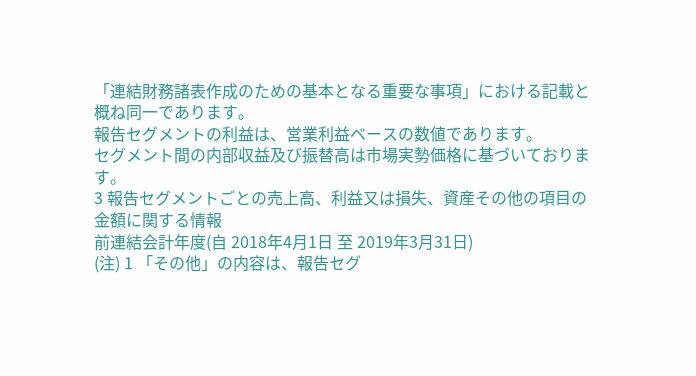「連結財務諸表作成のための基本となる重要な事項」における記載と概ね同一であります。
報告セグメントの利益は、営業利益ベースの数値であります。
セグメント間の内部収益及び振替高は市場実勢価格に基づいております。
3 報告セグメントごとの売上高、利益又は損失、資産その他の項目の金額に関する情報
前連結会計年度(自 2018年4月1日 至 2019年3月31日)
(注) 1 「その他」の内容は、報告セグ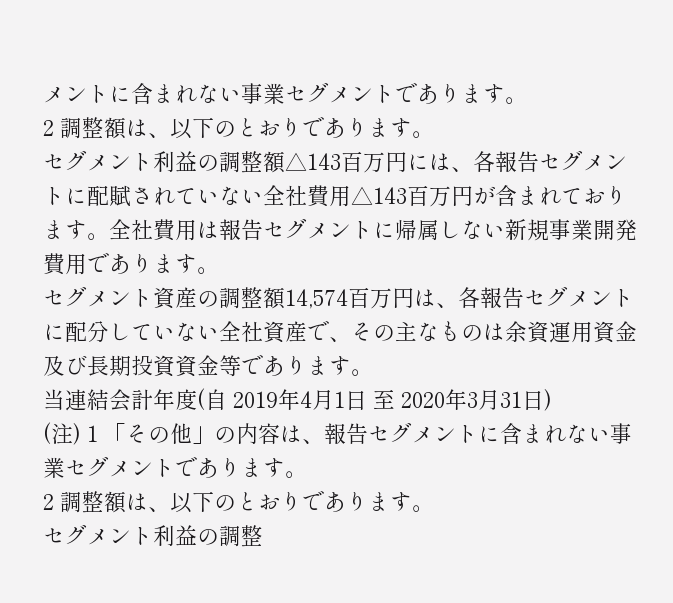メントに含まれない事業セグメントであります。
2 調整額は、以下のとおりであります。
セグメント利益の調整額△143百万円には、各報告セグメントに配賦されていない全社費用△143百万円が含まれております。全社費用は報告セグメントに帰属しない新規事業開発費用であります。
セグメント資産の調整額14,574百万円は、各報告セグメントに配分していない全社資産で、その主なものは余資運用資金及び長期投資資金等であります。
当連結会計年度(自 2019年4月1日 至 2020年3月31日)
(注) 1 「その他」の内容は、報告セグメントに含まれない事業セグメントであります。
2 調整額は、以下のとおりであります。
セグメント利益の調整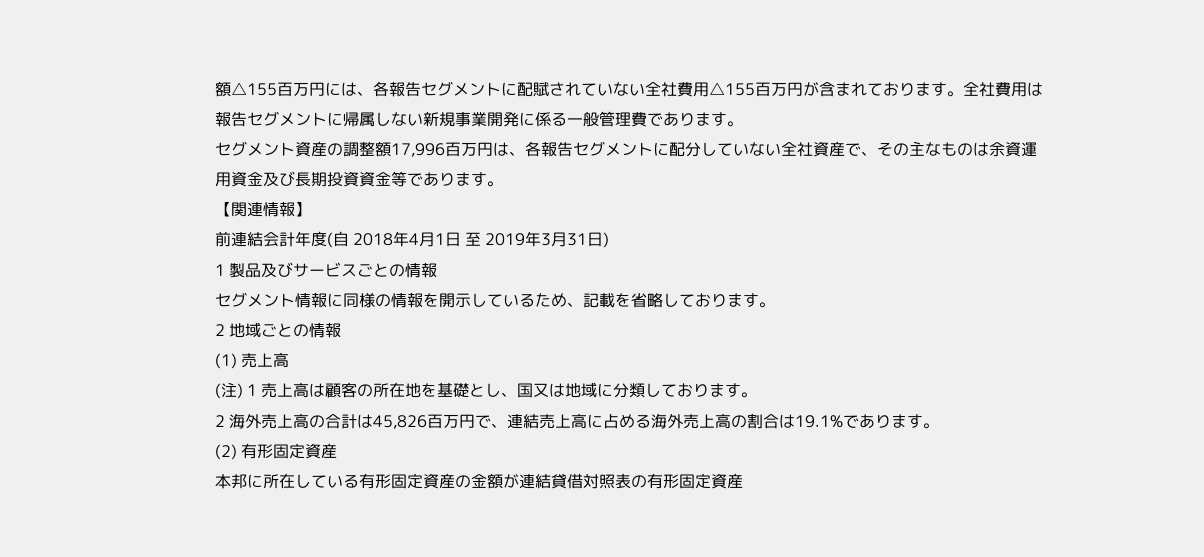額△155百万円には、各報告セグメントに配賦されていない全社費用△155百万円が含まれております。全社費用は報告セグメントに帰属しない新規事業開発に係る一般管理費であります。
セグメント資産の調整額17,996百万円は、各報告セグメントに配分していない全社資産で、その主なものは余資運用資金及び長期投資資金等であります。
【関連情報】
前連結会計年度(自 2018年4月1日 至 2019年3月31日)
1 製品及びサービスごとの情報
セグメント情報に同様の情報を開示しているため、記載を省略しております。
2 地域ごとの情報
(1) 売上高
(注) 1 売上高は顧客の所在地を基礎とし、国又は地域に分類しております。
2 海外売上高の合計は45,826百万円で、連結売上高に占める海外売上高の割合は19.1%であります。
(2) 有形固定資産
本邦に所在している有形固定資産の金額が連結貸借対照表の有形固定資産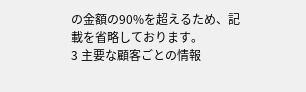の金額の90%を超えるため、記載を省略しております。
3 主要な顧客ごとの情報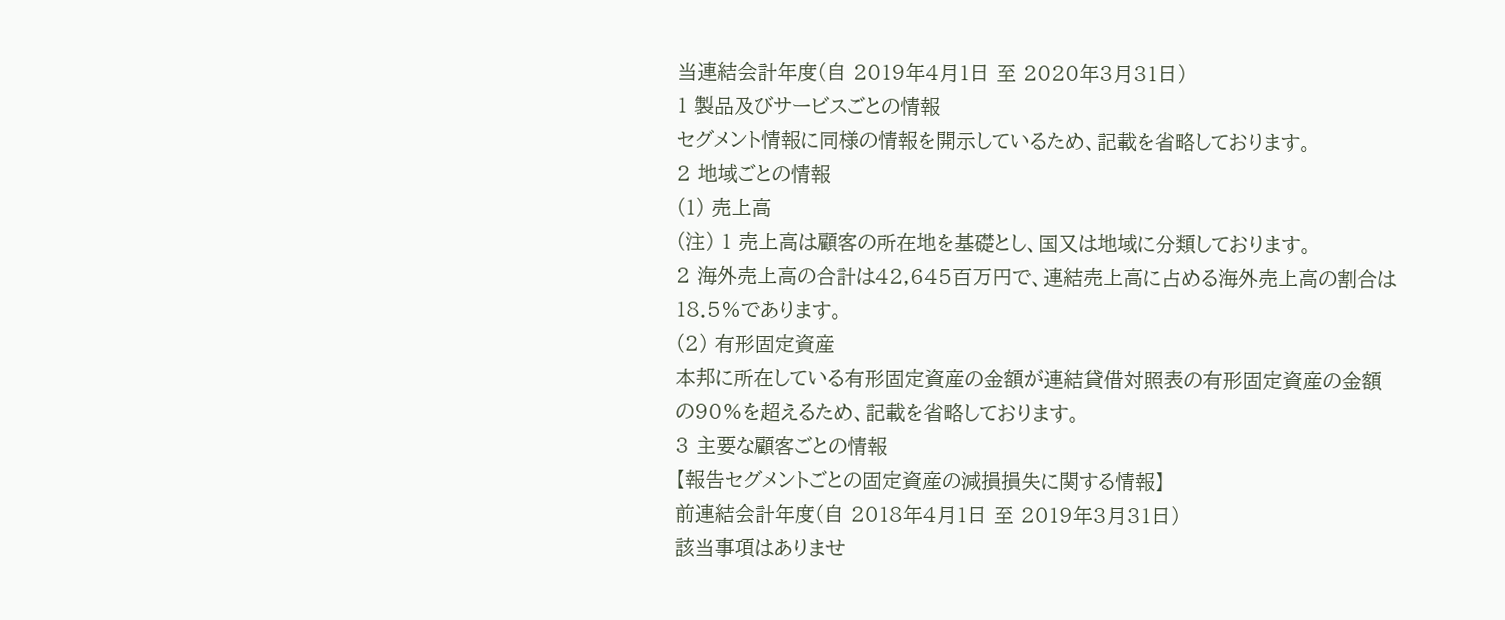当連結会計年度(自 2019年4月1日 至 2020年3月31日)
1 製品及びサービスごとの情報
セグメント情報に同様の情報を開示しているため、記載を省略しております。
2 地域ごとの情報
(1) 売上高
(注) 1 売上高は顧客の所在地を基礎とし、国又は地域に分類しております。
2 海外売上高の合計は42,645百万円で、連結売上高に占める海外売上高の割合は18.5%であります。
(2) 有形固定資産
本邦に所在している有形固定資産の金額が連結貸借対照表の有形固定資産の金額の90%を超えるため、記載を省略しております。
3 主要な顧客ごとの情報
【報告セグメントごとの固定資産の減損損失に関する情報】
前連結会計年度(自 2018年4月1日 至 2019年3月31日)
該当事項はありませ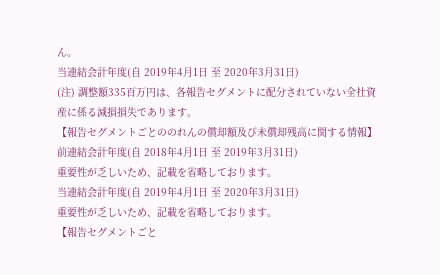ん。
当連結会計年度(自 2019年4月1日 至 2020年3月31日)
(注) 調整額335百万円は、各報告セグメントに配分されていない全社資産に係る減損損失であります。
【報告セグメントごとののれんの償却額及び未償却残高に関する情報】
前連結会計年度(自 2018年4月1日 至 2019年3月31日)
重要性が乏しいため、記載を省略しております。
当連結会計年度(自 2019年4月1日 至 2020年3月31日)
重要性が乏しいため、記載を省略しております。
【報告セグメントごと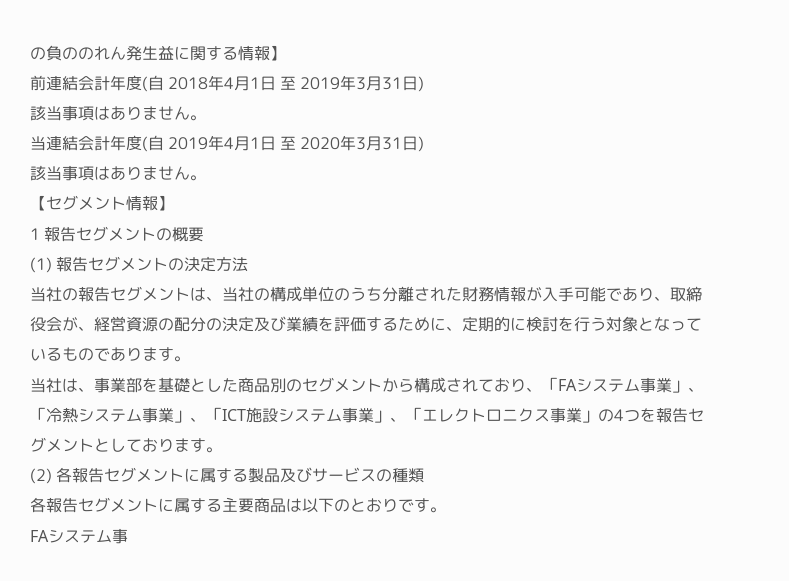の負ののれん発生益に関する情報】
前連結会計年度(自 2018年4月1日 至 2019年3月31日)
該当事項はありません。
当連結会計年度(自 2019年4月1日 至 2020年3月31日)
該当事項はありません。
【セグメント情報】
1 報告セグメントの概要
(1) 報告セグメントの決定方法
当社の報告セグメントは、当社の構成単位のうち分離された財務情報が入手可能であり、取締役会が、経営資源の配分の決定及び業績を評価するために、定期的に検討を行う対象となっているものであります。
当社は、事業部を基礎とした商品別のセグメントから構成されており、「FAシステム事業」、「冷熱システム事業」、「ICT施設システム事業」、「エレクトロニクス事業」の4つを報告セグメントとしております。
(2) 各報告セグメントに属する製品及びサービスの種類
各報告セグメントに属する主要商品は以下のとおりです。
FAシステム事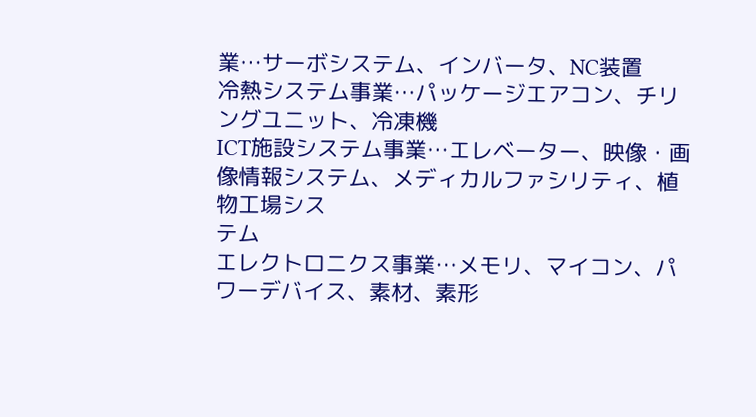業…サーボシステム、インバータ、NC装置
冷熱システム事業…パッケージエアコン、チリングユニット、冷凍機
ICT施設システム事業…エレベーター、映像・画像情報システム、メディカルファシリティ、植物工場シス
テム
エレクトロニクス事業…メモリ、マイコン、パワーデバイス、素材、素形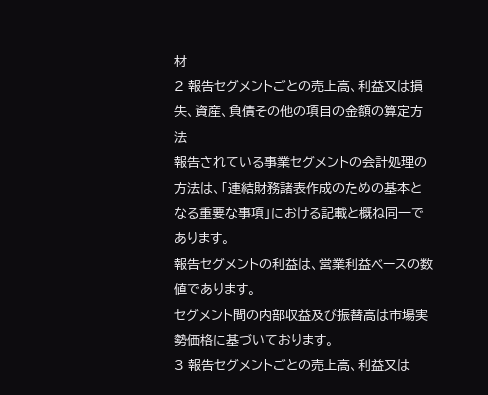材
2 報告セグメントごとの売上高、利益又は損失、資産、負債その他の項目の金額の算定方法
報告されている事業セグメントの会計処理の方法は、「連結財務諸表作成のための基本となる重要な事項」における記載と概ね同一であります。
報告セグメントの利益は、営業利益ベースの数値であります。
セグメント間の内部収益及び振替高は市場実勢価格に基づいております。
3 報告セグメントごとの売上高、利益又は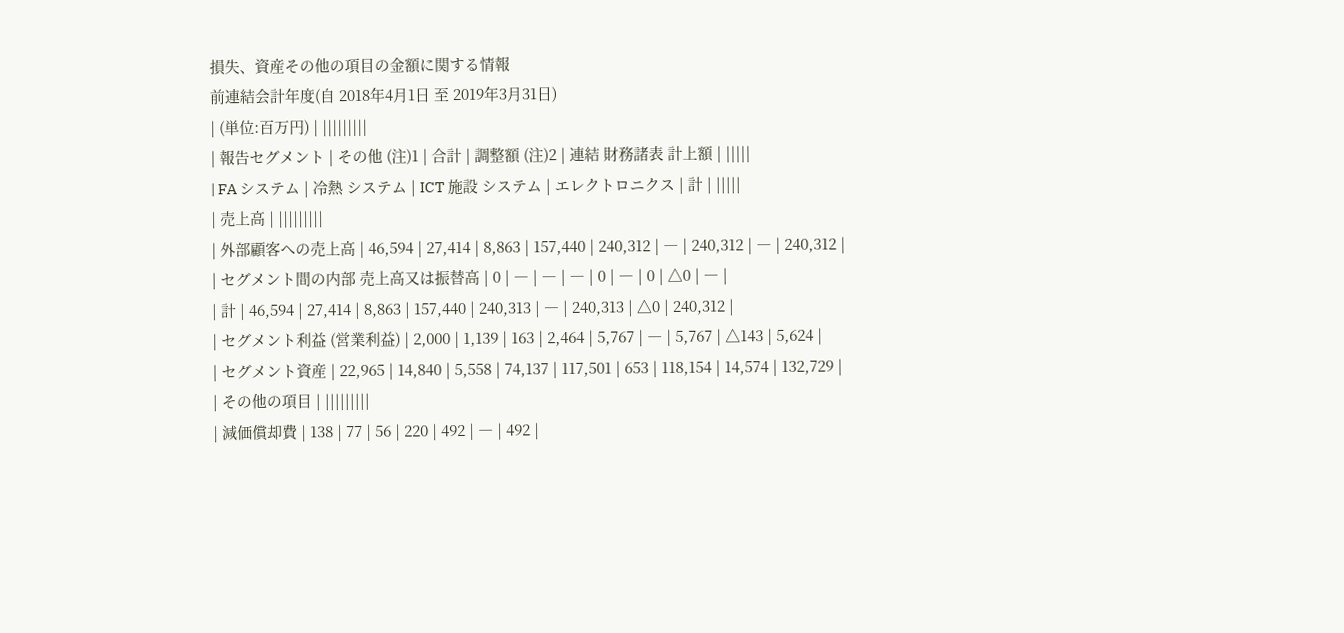損失、資産その他の項目の金額に関する情報
前連結会計年度(自 2018年4月1日 至 2019年3月31日)
| (単位:百万円) | |||||||||
| 報告セグメント | その他 (注)1 | 合計 | 調整額 (注)2 | 連結 財務諸表 計上額 | |||||
| FA システム | 冷熱 システム | ICT 施設 システム | エレクトロニクス | 計 | |||||
| 売上高 | |||||||||
| 外部顧客への売上高 | 46,594 | 27,414 | 8,863 | 157,440 | 240,312 | ― | 240,312 | ― | 240,312 |
| セグメント間の内部 売上高又は振替高 | 0 | ― | ― | ― | 0 | ― | 0 | △0 | ― |
| 計 | 46,594 | 27,414 | 8,863 | 157,440 | 240,313 | ― | 240,313 | △0 | 240,312 |
| セグメント利益 (営業利益) | 2,000 | 1,139 | 163 | 2,464 | 5,767 | ― | 5,767 | △143 | 5,624 |
| セグメント資産 | 22,965 | 14,840 | 5,558 | 74,137 | 117,501 | 653 | 118,154 | 14,574 | 132,729 |
| その他の項目 | |||||||||
| 減価償却費 | 138 | 77 | 56 | 220 | 492 | ― | 492 |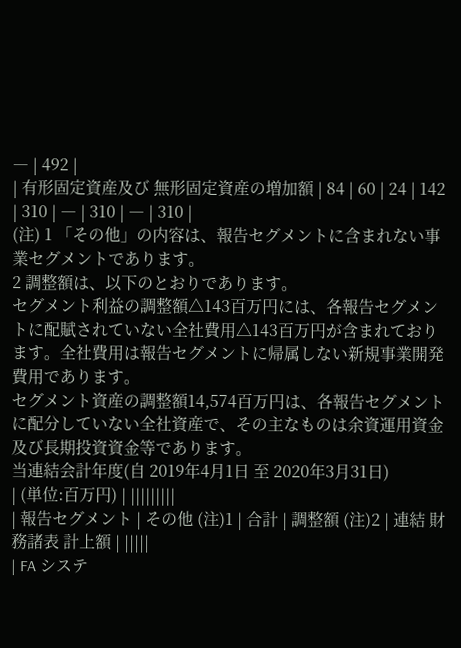― | 492 |
| 有形固定資産及び 無形固定資産の増加額 | 84 | 60 | 24 | 142 | 310 | ― | 310 | ― | 310 |
(注) 1 「その他」の内容は、報告セグメントに含まれない事業セグメントであります。
2 調整額は、以下のとおりであります。
セグメント利益の調整額△143百万円には、各報告セグメントに配賦されていない全社費用△143百万円が含まれております。全社費用は報告セグメントに帰属しない新規事業開発費用であります。
セグメント資産の調整額14,574百万円は、各報告セグメントに配分していない全社資産で、その主なものは余資運用資金及び長期投資資金等であります。
当連結会計年度(自 2019年4月1日 至 2020年3月31日)
| (単位:百万円) | |||||||||
| 報告セグメント | その他 (注)1 | 合計 | 調整額 (注)2 | 連結 財務諸表 計上額 | |||||
| FA システ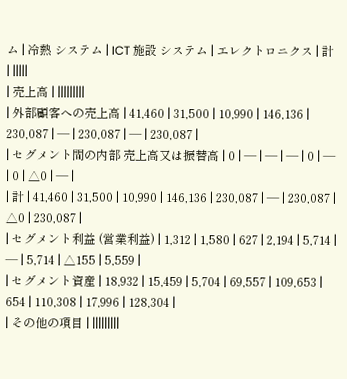ム | 冷熱 システム | ICT 施設 システム | エレクトロニクス | 計 | |||||
| 売上高 | |||||||||
| 外部顧客への売上高 | 41,460 | 31,500 | 10,990 | 146,136 | 230,087 | ― | 230,087 | ― | 230,087 |
| セグメント間の内部 売上高又は振替高 | 0 | ― | ― | ― | 0 | ― | 0 | △0 | ― |
| 計 | 41,460 | 31,500 | 10,990 | 146,136 | 230,087 | ― | 230,087 | △0 | 230,087 |
| セグメント利益 (営業利益) | 1,312 | 1,580 | 627 | 2,194 | 5,714 | ― | 5,714 | △155 | 5,559 |
| セグメント資産 | 18,932 | 15,459 | 5,704 | 69,557 | 109,653 | 654 | 110,308 | 17,996 | 128,304 |
| その他の項目 | |||||||||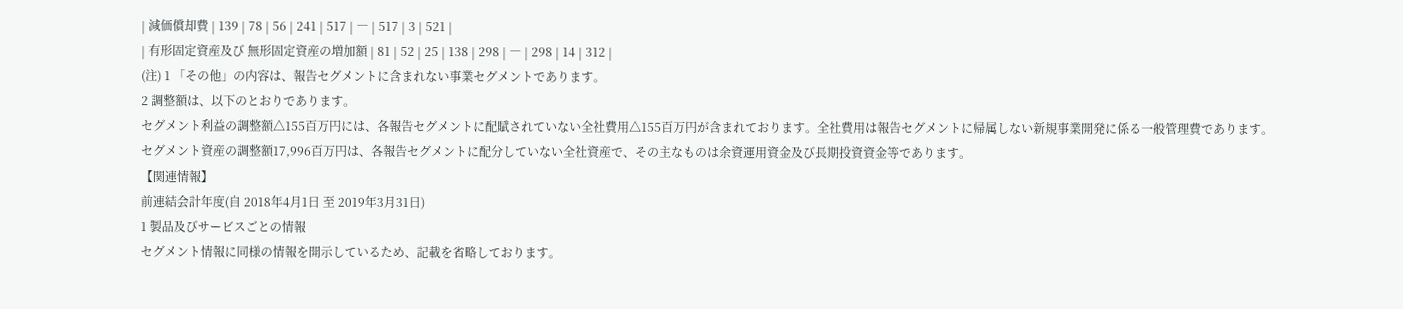| 減価償却費 | 139 | 78 | 56 | 241 | 517 | ― | 517 | 3 | 521 |
| 有形固定資産及び 無形固定資産の増加額 | 81 | 52 | 25 | 138 | 298 | ― | 298 | 14 | 312 |
(注) 1 「その他」の内容は、報告セグメントに含まれない事業セグメントであります。
2 調整額は、以下のとおりであります。
セグメント利益の調整額△155百万円には、各報告セグメントに配賦されていない全社費用△155百万円が含まれております。全社費用は報告セグメントに帰属しない新規事業開発に係る一般管理費であります。
セグメント資産の調整額17,996百万円は、各報告セグメントに配分していない全社資産で、その主なものは余資運用資金及び長期投資資金等であります。
【関連情報】
前連結会計年度(自 2018年4月1日 至 2019年3月31日)
1 製品及びサービスごとの情報
セグメント情報に同様の情報を開示しているため、記載を省略しております。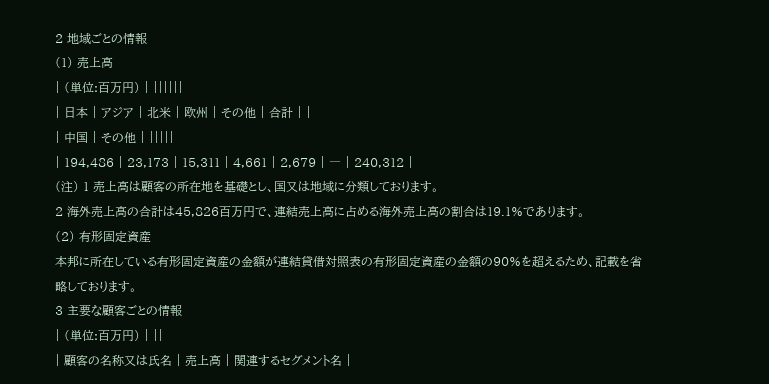2 地域ごとの情報
(1) 売上高
| (単位:百万円) | ||||||
| 日本 | アジア | 北米 | 欧州 | その他 | 合計 | |
| 中国 | その他 | |||||
| 194,486 | 23,173 | 15,311 | 4,661 | 2,679 | ― | 240,312 |
(注) 1 売上高は顧客の所在地を基礎とし、国又は地域に分類しております。
2 海外売上高の合計は45,826百万円で、連結売上高に占める海外売上高の割合は19.1%であります。
(2) 有形固定資産
本邦に所在している有形固定資産の金額が連結貸借対照表の有形固定資産の金額の90%を超えるため、記載を省略しております。
3 主要な顧客ごとの情報
| (単位:百万円) | ||
| 顧客の名称又は氏名 | 売上高 | 関連するセグメント名 |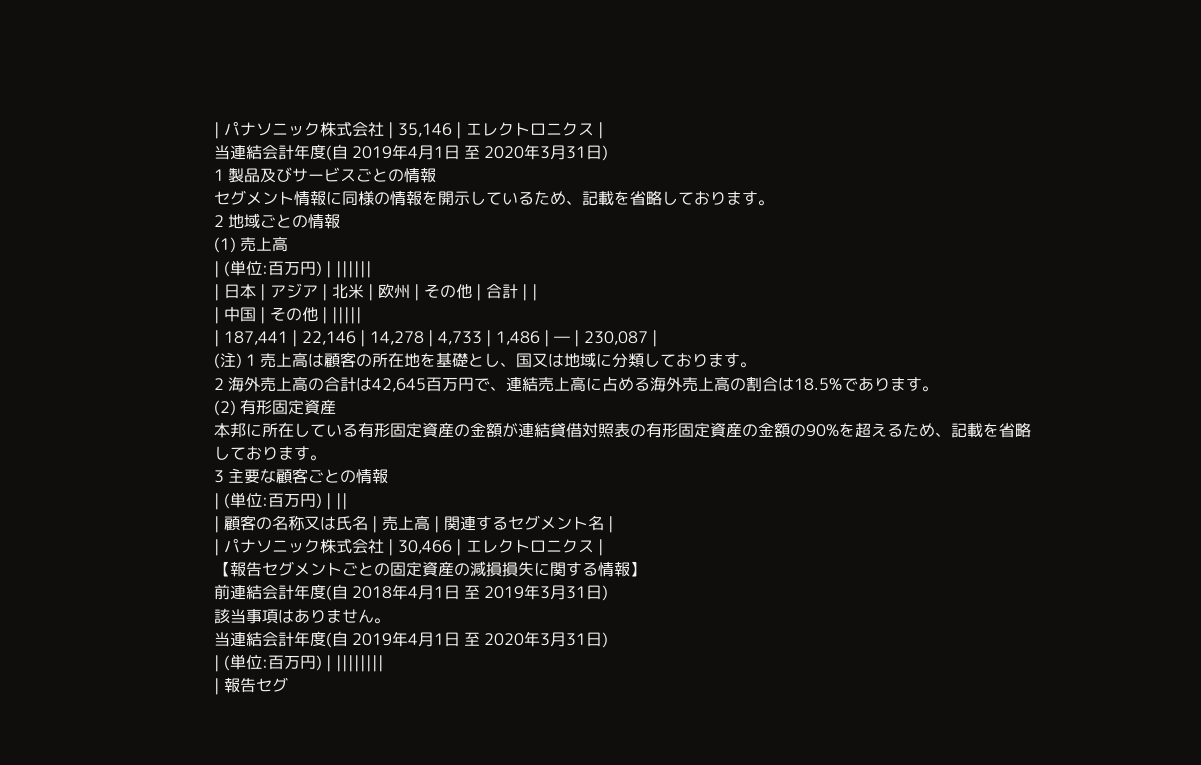| パナソニック株式会社 | 35,146 | エレクトロニクス |
当連結会計年度(自 2019年4月1日 至 2020年3月31日)
1 製品及びサービスごとの情報
セグメント情報に同様の情報を開示しているため、記載を省略しております。
2 地域ごとの情報
(1) 売上高
| (単位:百万円) | ||||||
| 日本 | アジア | 北米 | 欧州 | その他 | 合計 | |
| 中国 | その他 | |||||
| 187,441 | 22,146 | 14,278 | 4,733 | 1,486 | ― | 230,087 |
(注) 1 売上高は顧客の所在地を基礎とし、国又は地域に分類しております。
2 海外売上高の合計は42,645百万円で、連結売上高に占める海外売上高の割合は18.5%であります。
(2) 有形固定資産
本邦に所在している有形固定資産の金額が連結貸借対照表の有形固定資産の金額の90%を超えるため、記載を省略しております。
3 主要な顧客ごとの情報
| (単位:百万円) | ||
| 顧客の名称又は氏名 | 売上高 | 関連するセグメント名 |
| パナソニック株式会社 | 30,466 | エレクトロニクス |
【報告セグメントごとの固定資産の減損損失に関する情報】
前連結会計年度(自 2018年4月1日 至 2019年3月31日)
該当事項はありません。
当連結会計年度(自 2019年4月1日 至 2020年3月31日)
| (単位:百万円) | ||||||||
| 報告セグ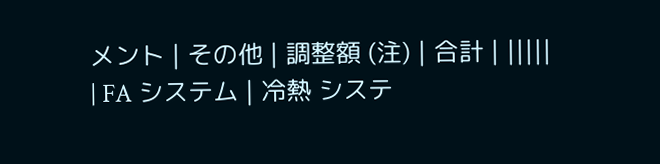メント | その他 | 調整額 (注) | 合計 | |||||
| FA システム | 冷熱 システ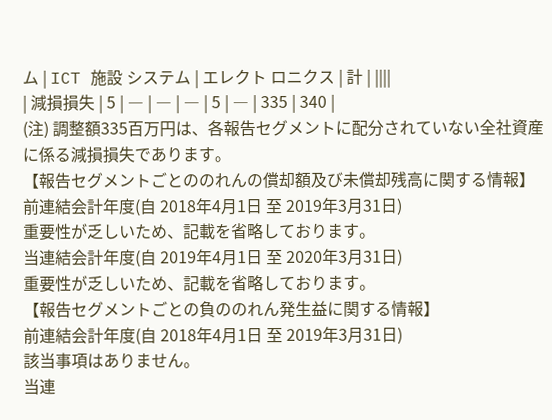ム | ICT 施設 システム | エレクト ロニクス | 計 | ||||
| 減損損失 | 5 | ― | ― | ― | 5 | ― | 335 | 340 |
(注) 調整額335百万円は、各報告セグメントに配分されていない全社資産に係る減損損失であります。
【報告セグメントごとののれんの償却額及び未償却残高に関する情報】
前連結会計年度(自 2018年4月1日 至 2019年3月31日)
重要性が乏しいため、記載を省略しております。
当連結会計年度(自 2019年4月1日 至 2020年3月31日)
重要性が乏しいため、記載を省略しております。
【報告セグメントごとの負ののれん発生益に関する情報】
前連結会計年度(自 2018年4月1日 至 2019年3月31日)
該当事項はありません。
当連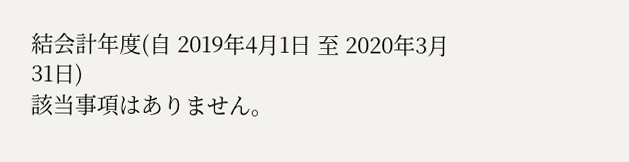結会計年度(自 2019年4月1日 至 2020年3月31日)
該当事項はありません。